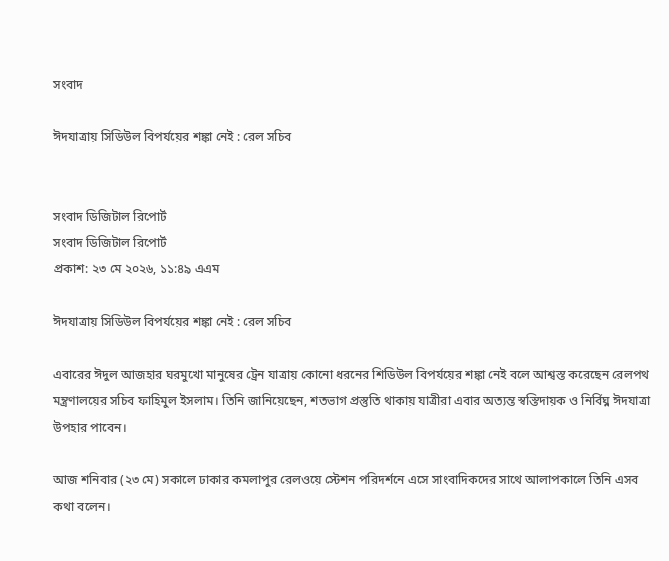সংবাদ

ঈদযাত্রায় সিডিউল বিপর্যয়ের শঙ্কা নেই : রেল সচিব


সংবাদ ডিজিটাল রিপোর্ট
সংবাদ ডিজিটাল রিপোর্ট
প্রকাশ: ২৩ মে ২০২৬, ১১:৪৯ এএম

ঈদযাত্রায় সিডিউল বিপর্যয়ের শঙ্কা নেই : রেল সচিব

এবারের ঈদুল আজহার ঘরমুখো মানুষের ট্রেন যাত্রায় কোনো ধরনের শিডিউল বিপর্যয়ের শঙ্কা নেই বলে আশ্বস্ত করেছেন রেলপথ মন্ত্রণালয়ের সচিব ফাহিমুল ইসলাম। তিনি জানিয়েছেন, শতভাগ প্রস্তুতি থাকায় যাত্রীরা এবার অত্যন্ত স্বস্তিদায়ক ও নির্বিঘ্ন ঈদযাত্রা উপহার পাবেন।

আজ শনিবার (২৩ মে) সকালে ঢাকার কমলাপুর রেলওয়ে স্টেশন পরিদর্শনে এসে সাংবাদিকদের সাথে আলাপকালে তিনি এসব কথা বলেন।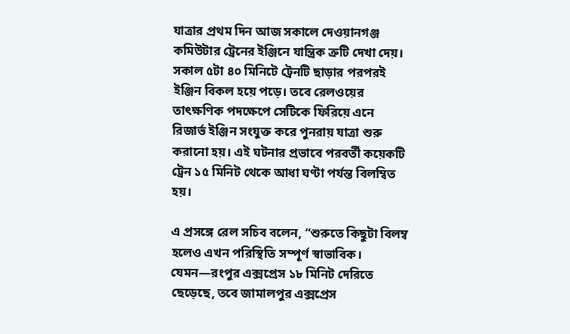যাত্রার প্রথম দিন আজ সকালে দেওয়ানগঞ্জ কমিউটার ট্রেনের ইঞ্জিনে যান্ত্রিক ত্রুটি দেখা দেয়। সকাল ৫টা ৪০ মিনিটে ট্রেনটি ছাড়ার পরপরই ইঞ্জিন বিকল হয়ে পড়ে। তবে রেলওয়ের তাৎক্ষণিক পদক্ষেপে সেটিকে ফিরিয়ে এনে রিজার্ভ ইঞ্জিন সংযুক্ত করে পুনরায় যাত্রা শুরু করানো হয়। এই ঘটনার প্রভাবে পরবর্তী কয়েকটি ট্রেন ১৫ মিনিট থেকে আধা ঘণ্টা পর্যন্ত বিলম্বিত হয়।

এ প্রসঙ্গে রেল সচিব বলেন, “শুরুতে কিছুটা বিলম্ব হলেও এখন পরিস্থিতি সম্পূর্ণ স্বাভাবিক। যেমন—রংপুর এক্সপ্রেস ১৮ মিনিট দেরিতে ছেড়েছে, তবে জামালপুর এক্সপ্রেস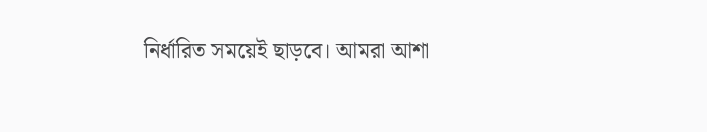নির্ধারিত সময়েই ছাড়বে। আমরা আশা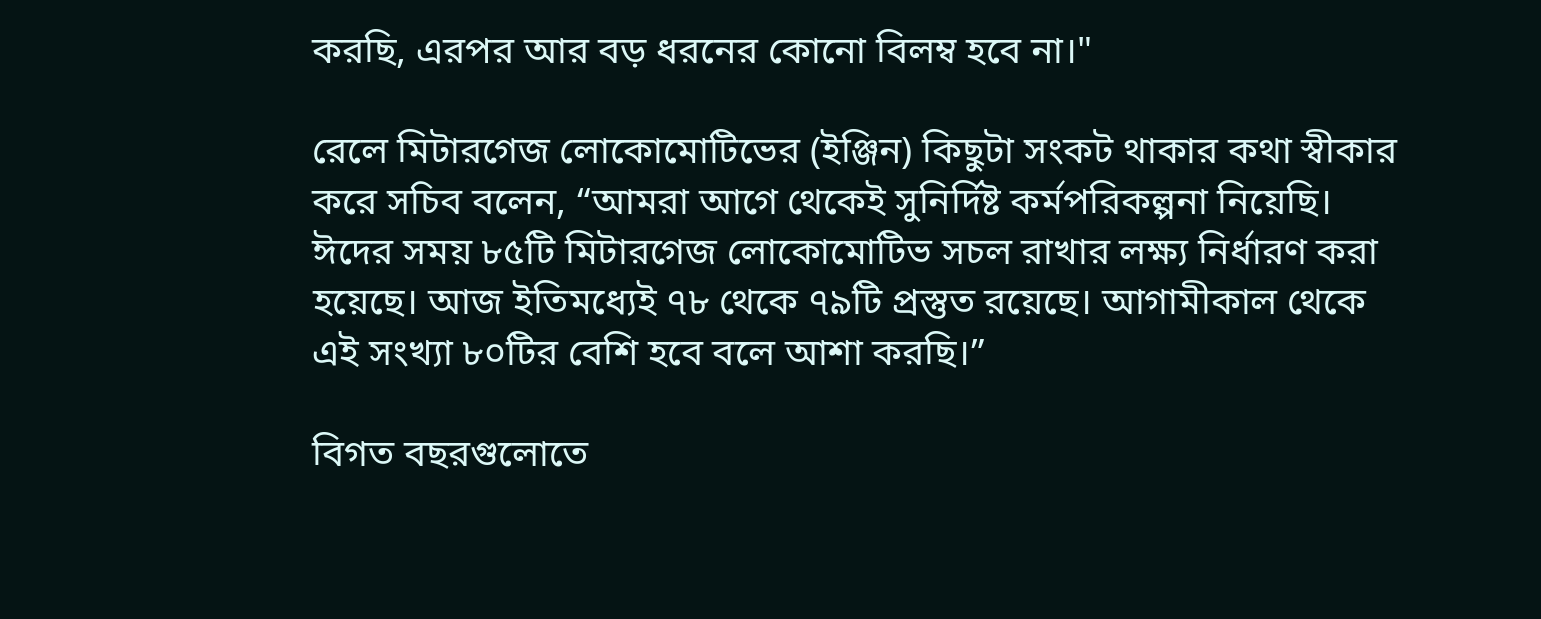করছি, এরপর আর বড় ধরনের কোনো বিলম্ব হবে না।"

রেলে মিটারগেজ লোকোমোটিভের (ইঞ্জিন) কিছুটা সংকট থাকার কথা স্বীকার করে সচিব বলেন, “আমরা আগে থেকেই সুনির্দিষ্ট কর্মপরিকল্পনা নিয়েছি। ঈদের সময় ৮৫টি মিটারগেজ লোকোমোটিভ সচল রাখার লক্ষ্য নির্ধারণ করা হয়েছে। আজ ইতিমধ্যেই ৭৮ থেকে ৭৯টি প্রস্তুত রয়েছে। আগামীকাল থেকে এই সংখ্যা ৮০টির বেশি হবে বলে আশা করছি।”

বিগত বছরগুলোতে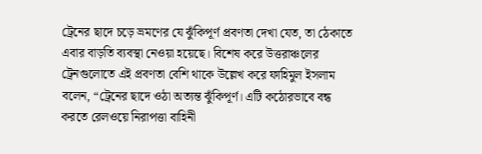ট্রেনের ছাদে চড়ে ভ্রমণের যে ঝুঁকিপূর্ণ প্রবণতা দেখা যেত, তা ঠেকাতে এবার বাড়তি ব্যবস্থা নেওয়া হয়েছে। বিশেষ করে উত্তরাঞ্চলের ট্রেনগুলোতে এই প্রবণতা বেশি থাকে উল্লেখ করে ফাহিমুল ইসলাম বলেন, “ট্রেনের ছাদে ওঠা অত্যন্ত ঝুঁকিপূর্ণ। এটি কঠোরভাবে বন্ধ করতে রেলওয়ে নিরাপত্তা বাহিনী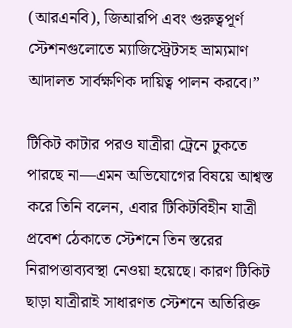(আরএনবি), জিআরপি এবং গুরুত্বপূর্ণ স্টেশনগুলোতে ম্যাজিস্ট্রেটসহ ভ্রাম্যমাণ আদালত সার্বক্ষণিক দায়িত্ব পালন করবে।”

টিকিট কাটার পরও যাত্রীরা ট্রেনে ঢুকতে পারছে না—এমন অভিযোগের বিষয়ে আশ্বস্ত করে তিনি বলেন, এবার টিকিটবিহীন যাত্রী প্রবেশ ঠেকাতে স্টেশনে তিন স্তরের নিরাপত্তাব্যবস্থা নেওয়া হয়েছে। কারণ টিকিট ছাড়া যাত্রীরাই সাধারণত স্টেশনে অতিরিক্ত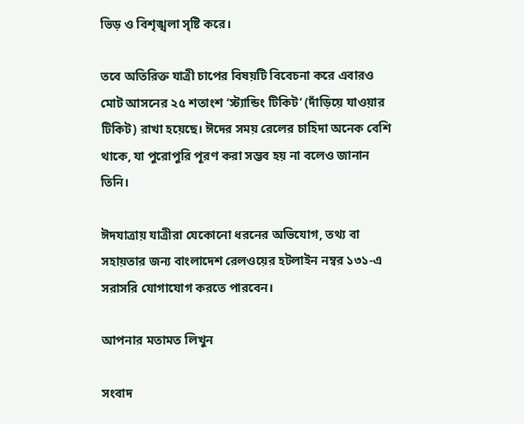ভিড় ও বিশৃঙ্খলা সৃষ্টি করে।

তবে অতিরিক্ত যাত্রী চাপের বিষয়টি বিবেচনা করে এবারও মোট আসনের ২৫ শতাংশ ‘স্ট্যান্ডিং টিকিট’ (দাঁড়িয়ে যাওয়ার টিকিট) রাখা হয়েছে। ঈদের সময় রেলের চাহিদা অনেক বেশি থাকে, যা পুরোপুরি পূরণ করা সম্ভব হয় না বলেও জানান তিনি।

ঈদযাত্রায় যাত্রীরা যেকোনো ধরনের অভিযোগ, তথ্য বা সহায়তার জন্য বাংলাদেশ রেলওয়ের হটলাইন নম্বর ১৩১-এ সরাসরি যোগাযোগ করতে পারবেন।

আপনার মতামত লিখুন

সংবাদ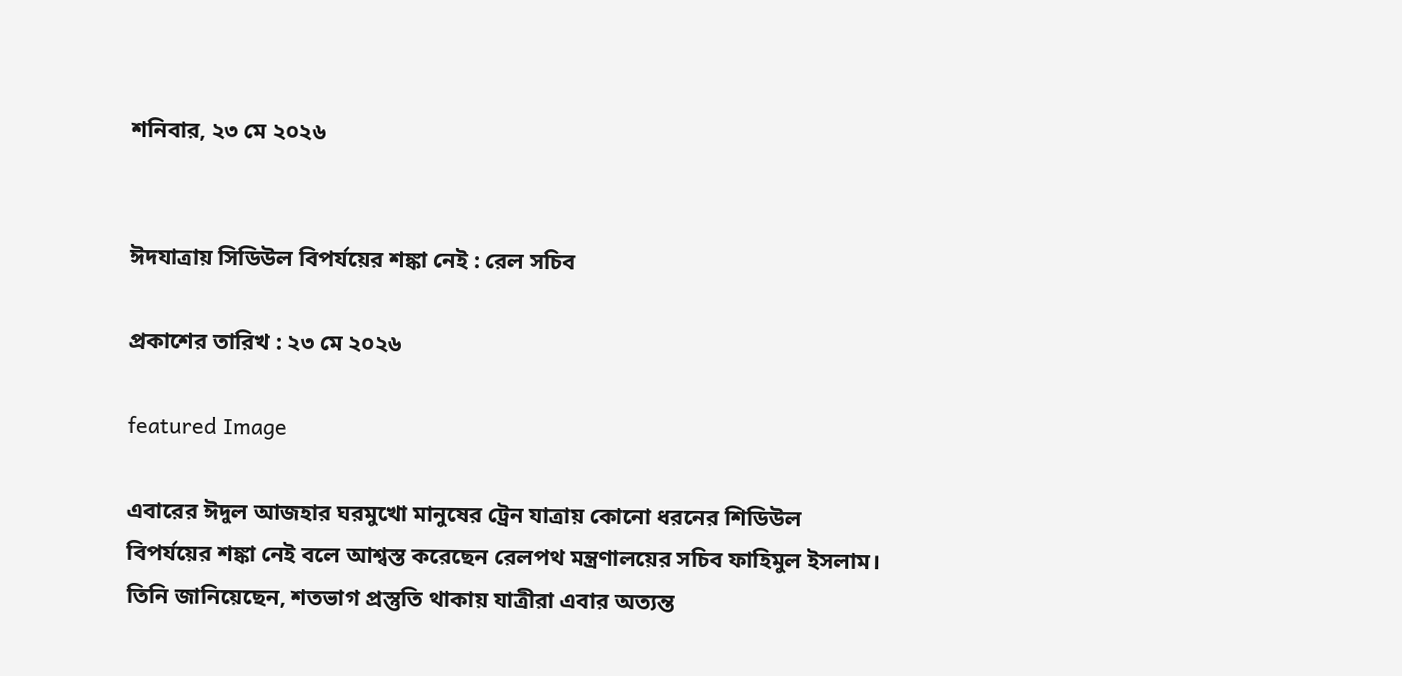শনিবার, ২৩ মে ২০২৬


ঈদযাত্রায় সিডিউল বিপর্যয়ের শঙ্কা নেই : রেল সচিব

প্রকাশের তারিখ : ২৩ মে ২০২৬

featured Image

এবারের ঈদুল আজহার ঘরমুখো মানুষের ট্রেন যাত্রায় কোনো ধরনের শিডিউল বিপর্যয়ের শঙ্কা নেই বলে আশ্বস্ত করেছেন রেলপথ মন্ত্রণালয়ের সচিব ফাহিমুল ইসলাম। তিনি জানিয়েছেন, শতভাগ প্রস্তুতি থাকায় যাত্রীরা এবার অত্যন্ত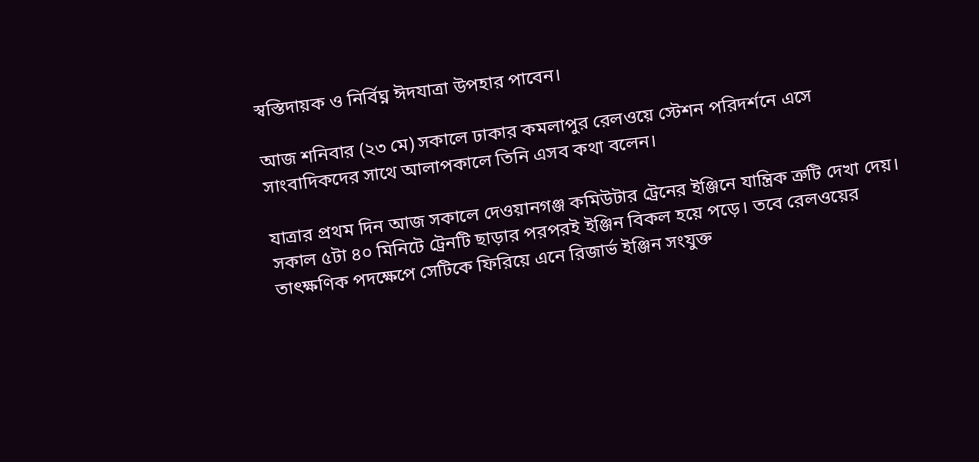স্বস্তিদায়ক ও নির্বিঘ্ন ঈদযাত্রা উপহার পাবেন।

আজ শনিবার (২৩ মে) সকালে ঢাকার কমলাপুর রেলওয়ে স্টেশন পরিদর্শনে এসে সাংবাদিকদের সাথে আলাপকালে তিনি এসব কথা বলেন।

যাত্রার প্রথম দিন আজ সকালে দেওয়ানগঞ্জ কমিউটার ট্রেনের ইঞ্জিনে যান্ত্রিক ত্রুটি দেখা দেয়। সকাল ৫টা ৪০ মিনিটে ট্রেনটি ছাড়ার পরপরই ইঞ্জিন বিকল হয়ে পড়ে। তবে রেলওয়ের তাৎক্ষণিক পদক্ষেপে সেটিকে ফিরিয়ে এনে রিজার্ভ ইঞ্জিন সংযুক্ত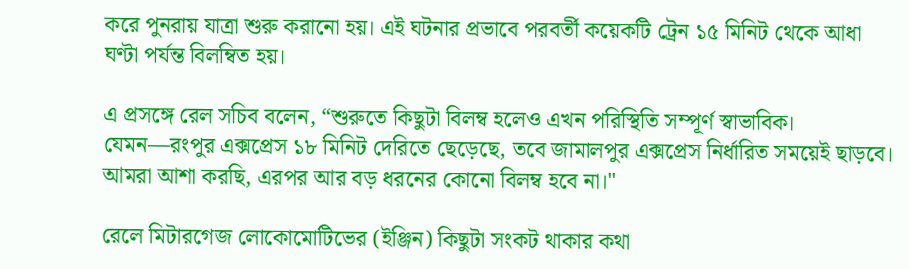করে পুনরায় যাত্রা শুরু করানো হয়। এই ঘটনার প্রভাবে পরবর্তী কয়েকটি ট্রেন ১৫ মিনিট থেকে আধা ঘণ্টা পর্যন্ত বিলম্বিত হয়।

এ প্রসঙ্গে রেল সচিব বলেন, “শুরুতে কিছুটা বিলম্ব হলেও এখন পরিস্থিতি সম্পূর্ণ স্বাভাবিক। যেমন—রংপুর এক্সপ্রেস ১৮ মিনিট দেরিতে ছেড়েছে, তবে জামালপুর এক্সপ্রেস নির্ধারিত সময়েই ছাড়বে। আমরা আশা করছি, এরপর আর বড় ধরনের কোনো বিলম্ব হবে না।"

রেলে মিটারগেজ লোকোমোটিভের (ইঞ্জিন) কিছুটা সংকট থাকার কথা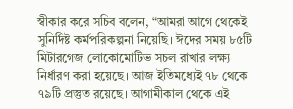স্বীকার করে সচিব বলেন, “আমরা আগে থেকেই সুনির্দিষ্ট কর্মপরিকল্পনা নিয়েছি। ঈদের সময় ৮৫টি মিটারগেজ লোকোমোটিভ সচল রাখার লক্ষ্য নির্ধারণ করা হয়েছে। আজ ইতিমধ্যেই ৭৮ থেকে ৭৯টি প্রস্তুত রয়েছে। আগামীকাল থেকে এই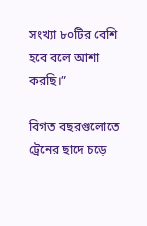সংখ্যা ৮০টির বেশি হবে বলে আশা করছি।”

বিগত বছরগুলোতে ট্রেনের ছাদে চড়ে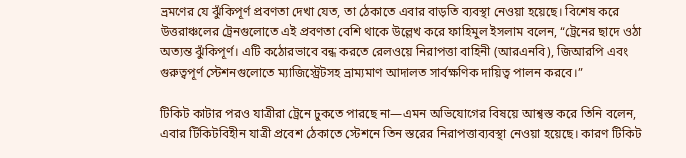ভ্রমণের যে ঝুঁকিপূর্ণ প্রবণতা দেখা যেত, তা ঠেকাতে এবার বাড়তি ব্যবস্থা নেওয়া হয়েছে। বিশেষ করে উত্তরাঞ্চলের ট্রেনগুলোতে এই প্রবণতা বেশি থাকে উল্লেখ করে ফাহিমুল ইসলাম বলেন, “ট্রেনের ছাদে ওঠা অত্যন্ত ঝুঁকিপূর্ণ। এটি কঠোরভাবে বন্ধ করতে রেলওয়ে নিরাপত্তা বাহিনী (আরএনবি), জিআরপি এবং গুরুত্বপূর্ণ স্টেশনগুলোতে ম্যাজিস্ট্রেটসহ ভ্রাম্যমাণ আদালত সার্বক্ষণিক দায়িত্ব পালন করবে।”

টিকিট কাটার পরও যাত্রীরা ট্রেনে ঢুকতে পারছে না—এমন অভিযোগের বিষয়ে আশ্বস্ত করে তিনি বলেন, এবার টিকিটবিহীন যাত্রী প্রবেশ ঠেকাতে স্টেশনে তিন স্তরের নিরাপত্তাব্যবস্থা নেওয়া হয়েছে। কারণ টিকিট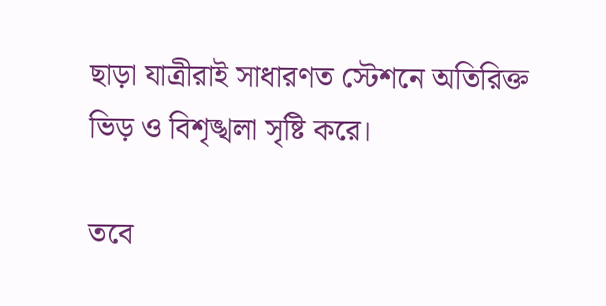ছাড়া যাত্রীরাই সাধারণত স্টেশনে অতিরিক্ত ভিড় ও বিশৃঙ্খলা সৃষ্টি করে।

তবে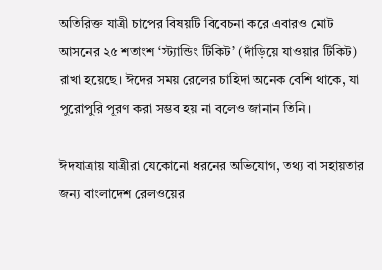অতিরিক্ত যাত্রী চাপের বিষয়টি বিবেচনা করে এবারও মোট আসনের ২৫ শতাংশ ‘স্ট্যান্ডিং টিকিট’ (দাঁড়িয়ে যাওয়ার টিকিট) রাখা হয়েছে। ঈদের সময় রেলের চাহিদা অনেক বেশি থাকে, যা পুরোপুরি পূরণ করা সম্ভব হয় না বলেও জানান তিনি।

ঈদযাত্রায় যাত্রীরা যেকোনো ধরনের অভিযোগ, তথ্য বা সহায়তার জন্য বাংলাদেশ রেলওয়ের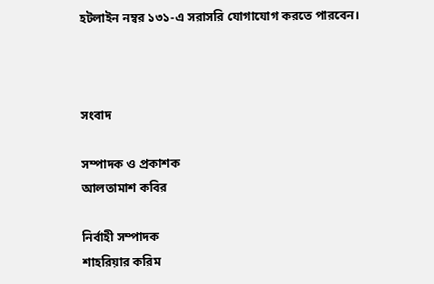হটলাইন নম্বর ১৩১-এ সরাসরি যোগাযোগ করতে পারবেন।



সংবাদ

সম্পাদক ও প্রকাশক
আলতামাশ কবির

নির্বাহী সম্পাদক
শাহরিয়ার করিম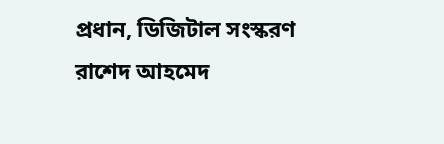প্রধান, ডিজিটাল সংস্করণ
রাশেদ আহমেদ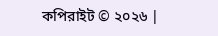কপিরাইট © ২০২৬ |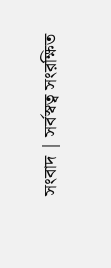সংবাদ | সর্বস্বত্ব সংরক্ষিত